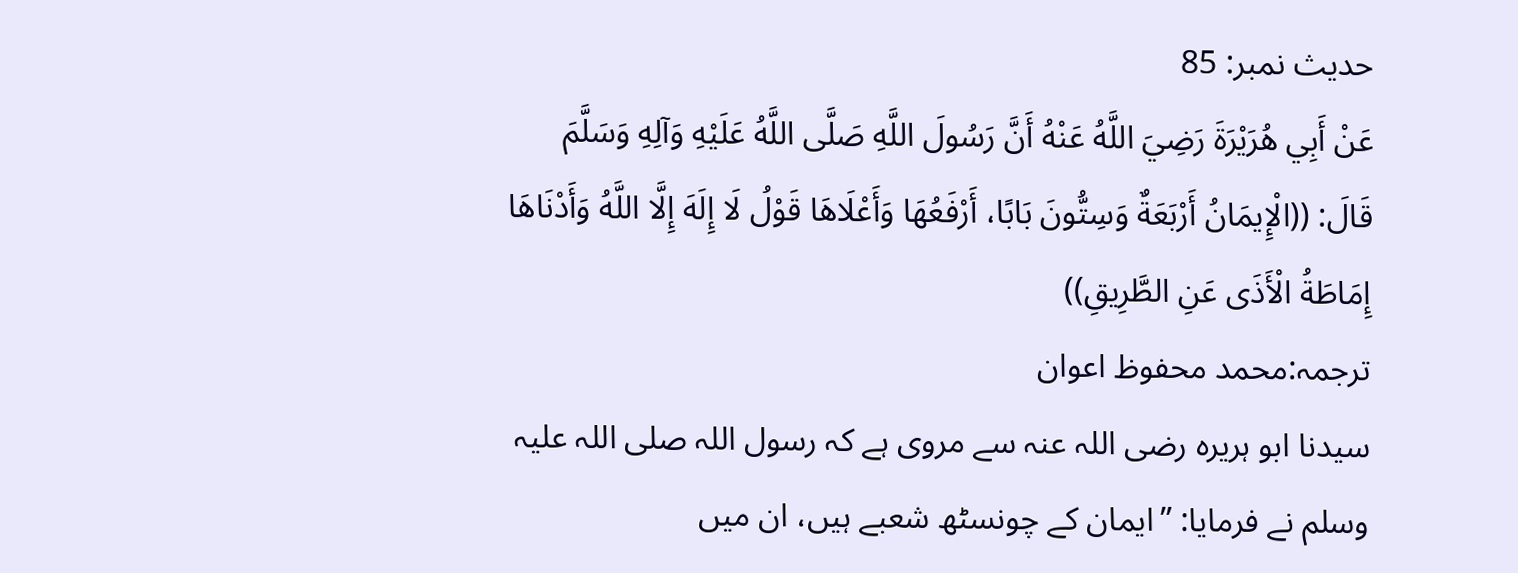حدیث نمبر: 85
عَنْ أَبِي هُرَيْرَةَ رَضِيَ اللَّهُ عَنْهُ أَنَّ رَسُولَ اللَّهِ صَلَّى اللَّهُ عَلَيْهِ وَآلِهِ وَسَلَّمَ قَالَ: ((الْإِيمَانُ أَرْبَعَةٌ وَسِتُّونَ بَابًا، أَرْفَعُهَا وَأَعْلَاهَا قَوْلُ لَا إِلَهَ إِلَّا اللَّهُ وَأَدْنَاهَا إِمَاطَةُ الْأَذَى عَنِ الطَّرِيقِ))
ترجمہ:محمد محفوظ اعوان
سیدنا ابو ہریرہ رضی اللہ عنہ سے مروی ہے کہ رسول اللہ صلی اللہ علیہ وسلم نے فرمایا: ”ایمان کے چونسٹھ شعبے ہیں، ان میں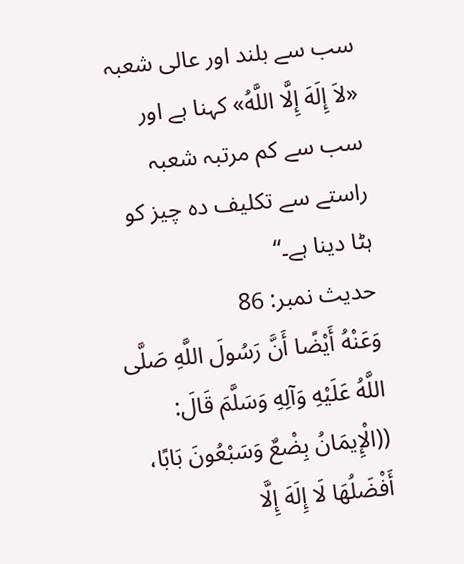سب سے بلند اور عالی شعبہ «لاَ إِلَهَ إِلَّا اللَّهُ» کہنا ہے اور سب سے کم مرتبہ شعبہ راستے سے تکلیف دہ چیز کو ہٹا دینا ہے۔“
حدیث نمبر: 86
وَعَنْهُ أَيْضًا أَنَّ رَسُولَ اللَّهِ صَلَّى اللَّهُ عَلَيْهِ وَآلِهِ وَسَلَّمَ قَالَ: ((الْإِيمَانُ بِضْعٌ وَسَبْعُونَ بَابًا، أَفْضَلُهَا لَا إِلَهَ إِلَّا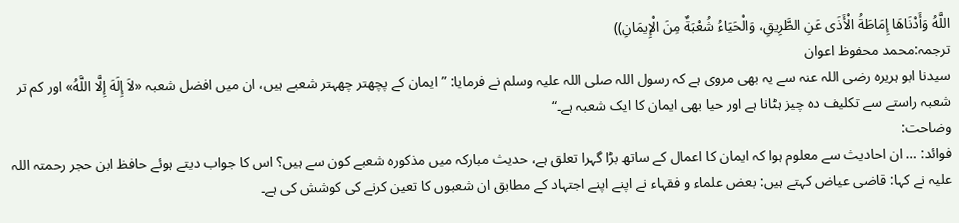اللَّهُ وَأَدْنَاهَا إِمَاطَةُ الْأَذَى عَنِ الطَّرِيقِ، وَالْحَيَاءُ شُعْبَةٌ مِنَ الْإِيمَانِ))
ترجمہ:محمد محفوظ اعوان
سیدنا ابو ہریرہ رضی اللہ عنہ سے یہ بھی مروی ہے کہ رسول اللہ صلی اللہ علیہ وسلم نے فرمایا: ”ایمان کے پچھتر چھہتر شعبے ہیں، ان میں افضل شعبہ «لاَ إِلَهَ إِلَّا اللَّهُ» اور کم تر شعبہ راستے سے تکلیف دہ چیز ہٹانا ہے اور حیا بھی ایمان کا ایک شعبہ ہے۔“
وضاحت:
فوائد: … ان احادیث سے معلوم ہوا کہ ایمان کا اعمال کے ساتھ بڑا گہرا تعلق ہے، حدیث مبارکہ میں مذکورہ شعبے کون سے ہیں؟ اس کا جواب دیتے ہوئے حافظ ابن حجر رحمتہ اللہ علیہ نے کہا: قاضی عیاض کہتے ہیں: بعض علماء و فقہاء نے اپنے اپنے اجتہاد کے مطابق ان شعبوں کا تعین کرنے کی کوشش کی ہے۔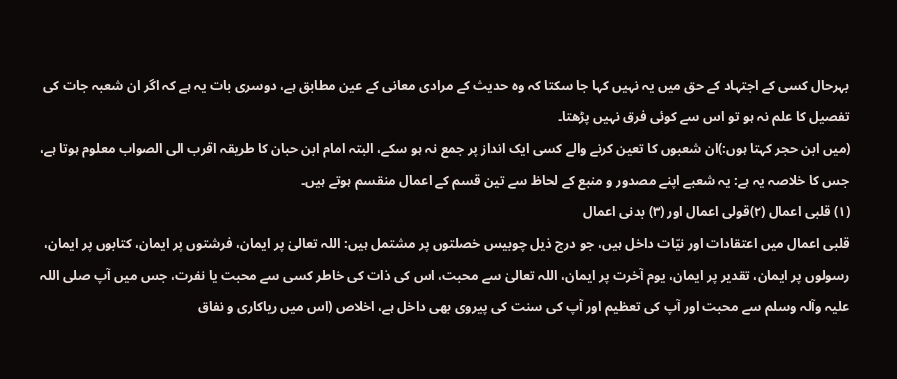بہرحال کسی کے اجتہاد کے حق میں یہ نہیں کہا جا سکتا کہ وہ حدیث کے مرادی معانی کے عین مطابق ہے، دوسری بات یہ ہے کہ اگر ان شعبہ جات کی تفصیل کا علم نہ ہو تو اس سے کوئی فرق نہیں پڑھتا۔
(میں ابن حجر کہتا ہوں:)ان شعبوں کا تعین کرنے والے کسی ایک انداز پر جمع نہ ہو سکے، البتہ امام ابن حبان کا طریقہ اقرب الی الصواب معلوم ہوتا ہے، جس کا خلاصہ یہ ہے: یہ شعبے اپنے مصدور و منبع کے لحاظ سے تین قسم کے اعمال منقسم ہوتے ہیں۔
(۱) قلبی اعمال (۲)قولی اعمال اور (۳) بدنی اعمال
قلبی اعمال میں اعتقادات اور نیّات داخل ہیں، جو درج ذیل چوبیس خصلتوں پر مشتمل ہیں: اللہ تعالیٰ پر ایمان، فرشتوں پر ایمان، کتابوں پر ایمان، رسولوں پر ایمان، تقدیر پر ایمان، یوم آخرت پر ایمان، اللہ تعالیٰ سے محبت، اس کی ذات کی خاطر کسی سے محبت یا نفرت، جس میں آپ صلی اللہ علیہ وآلہ وسلم سے محبت اور آپ کی تعظیم اور آپ کی سنت کی پیروی بھی داخل ہے، اخلاص (اس میں ریاکاری و نفاق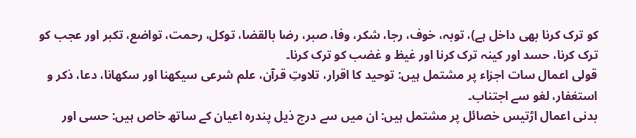کو ترک کرنا بھی داخل ہے)، توبہ، خوف، رجا، شکر، وفا، صبر، رضا بالقضا، توکل، رحمت، تواضع، تکبر اور عجب کو ترک کرنا، حسد اور کینہ ترک کرنا اور غیظ و غضب کو ترک کرنا۔
قولی اعمال سات اجزاء پر مشتمل ہیں: توحید کا اقرار، تلاوتِ قرآن، علم شرعی سیکھنا اور سکھانا، دعا، ذکر و استغفار، لغو سے اجتناب۔
بدنی اعمال اڑتیس خصائل پر مشتمل ہیں: ان میں سے درج ذیل پندرہ اعیان کے ساتھ خاص ہیں: حسی اور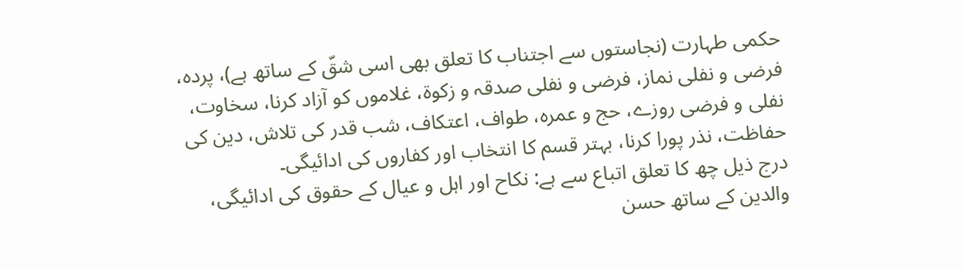حکمی طہارت (نجاستوں سے اجتناب کا تعلق بھی اسی شقّ کے ساتھ ہے)، پردہ، فرضی و نفلی نماز، فرضی و نفلی صدقہ و زکوۃ، غلاموں کو آزاد کرنا، سخاوت، نفلی و فرضی روزے، حج و عمرہ، طواف، اعتکاف، شب قدر کی تلاش، دین کی حفاظت، نذر پورا کرنا، بہتر قسم کا انتخاب اور کفاروں کی ادائیگی۔
درج ذیل چھ کا تعلق اتباع سے ہے: نکاح اور اہل و عیال کے حقوق کی ادائیگی، والدین کے ساتھ حسن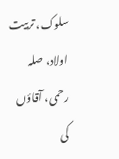سلوک، تربیت اولاد، صلہ رحمی، آقاؤں کی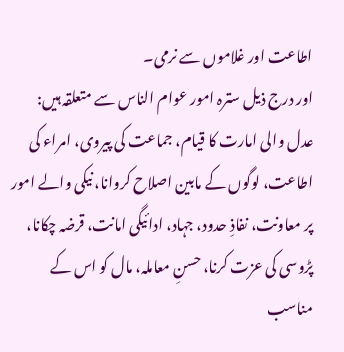اطاعت اور غلاموں سے نرمی۔
اور درج ذیل سترہ امور عوام الناس سے متعلقہ ہیں: عدل والی امارت کا قیام، جماعت کی پیروی، امراء کی اطاعت، لوگوں کے مابین اصلاح کروانا، نیکی والے امور پر معاونت، نفاذِ حدود، جہاد، ادائیگی امانت، قرضہ چکانا، پڑوسی کی عزت کرنا، حسنِ معاملہ، مال کو اس کے مناسب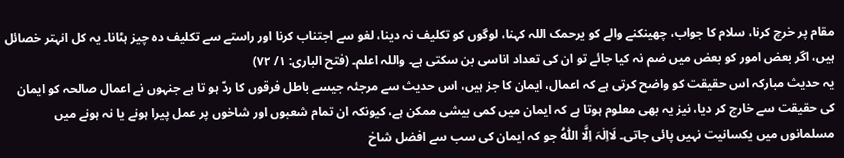مقام پر خرچ کرنا، سلام کا جواب، چھینکنے والے کو یرحمک اللہ کہنا، لوگوں کو تکلیف نہ دینا، لغو سے اجتناب کرنا اور راستے سے تکلیف دہ چیز ہٹانا۔ یہ کل انہتر خصائل ہیں، اگر بعض امور کو بعض میں ضم نہ کیا جائے تو ان کی تعداد اناسی بن سکتی ہے۔ واللہ اعلم۔ (فتح الباری: ۱/ ۷۲)
یہ حدیث مبارکہ اس حقیقت کو واضح کرتی ہے کہ اعمال، ایمان کا جز ہیں، اس حدیث سے مرجئہ جیسے باطل فرقوں کا ردّ ہو تا ہے جنہوں نے اعمال صالحہ کو ایمان کی حقیقت سے خارج کر دیا، نیز یہ بھی معلوم ہوتا ہے کہ ایمان میں کمی بیشی ممکن ہے، کیونکہ ان تمام شعبوں اور شاخوں پر عمل پیرا ہونے یا نہ ہونے میں مسلمانوں میں یکسانیت نہیں پائی جاتی۔ لَااِلٰہَ اِلَّا اللّٰہُ جو کہ ایمان کی سب سے افضل شاخ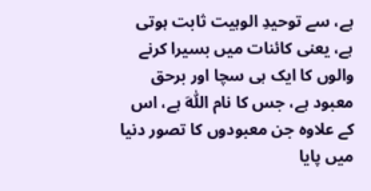ہے، سے توحیدِ الوہیت ثابت ہوتی ہے، یعنی کائنات میں بسیرا کرنے والوں کا ایک ہی سچا اور برحق معبود ہے، جس کا نام اَللّٰہ ہے، اس کے علاوہ جن معبودوں کا تصور دنیا میں پایا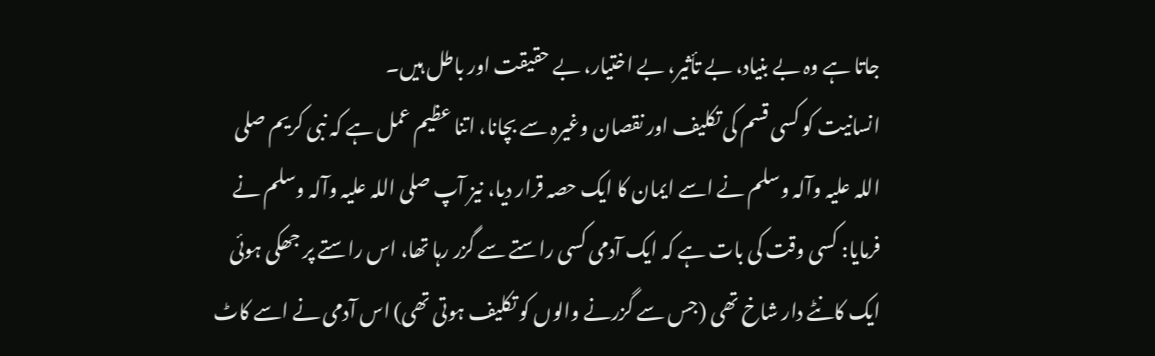جاتا ہے وہ بے بنیاد، بے تأثیر، بے اختیار، بے حقیقت اور باطل ہیں۔
انسانیت کو کسی قسم کی تکلیف اور نقصان وغیرہ سے بچانا، اتنا عظیم عمل ہے کہ نبی کریم صلی اللہ علیہ وآلہ وسلم نے اسے ایمان کا ایک حصہ قرار دیا، نیز آپ صلی اللہ علیہ وآلہ وسلم نے فرمایا: کسی وقت کی بات ہے کہ ایک آدمی کسی راستے سے گزر رہا تھا، اس راستے پر جھکی ہوئی ایک کانٹے دار شاخ تھی (جس سے گزرنے والوں کو تکلیف ہوتی تھی) اس آدمی نے اسے کاٹ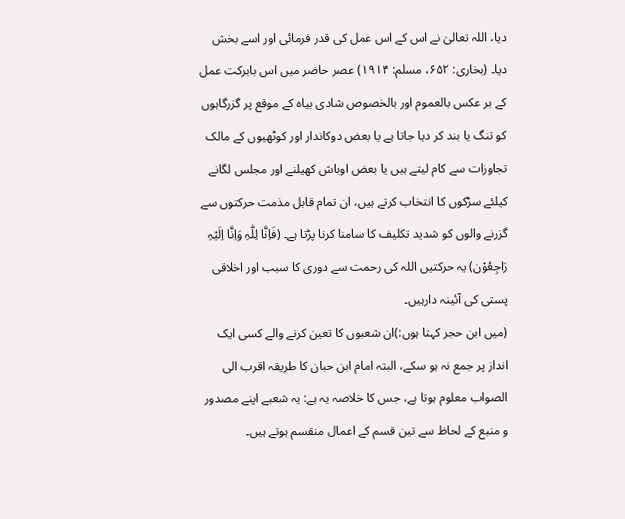دیا، اللہ تعالیٰ نے اس کے اس عمل کی قدر فرمائی اور اسے بخش دیا۔ (بخاری: ۶۵۲، مسلم: ۱۹۱۴) عصر حاضر میں اس بابرکت عمل کے بر عکس بالعموم اور بالخصوص شادی بیاہ کے موقع پر گزرگاہوں کو تنگ یا بند کر دیا جاتا ہے یا بعض دوکاندار اور کوٹھیوں کے مالک تجاوزات سے کام لیتے ہیں یا بعض اوباش کھیلنے اور مجلس لگانے کیلئے سڑکوں کا انتخاب کرتے ہیں، ان تمام قابل مذمت حرکتوں سے گزرنے والوں کو شدید تکلیف کا سامنا کرنا پڑتا ہے۔ (فَاِنَّا لِلّٰہِ وَاِنَّا اِلَیْہِ رَاجِعُوْن) یہ حرکتیں اللہ کی رحمت سے دوری کا سبب اور اخلاقی پستی کی آئینہ دارہیں۔
(میں ابن حجر کہتا ہوں:)ان شعبوں کا تعین کرنے والے کسی ایک انداز پر جمع نہ ہو سکے، البتہ امام ابن حبان کا طریقہ اقرب الی الصواب معلوم ہوتا ہے، جس کا خلاصہ یہ ہے: یہ شعبے اپنے مصدور و منبع کے لحاظ سے تین قسم کے اعمال منقسم ہوتے ہیں۔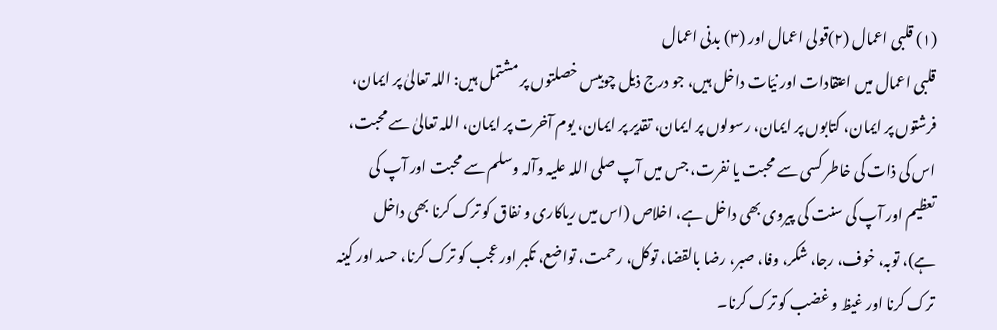(۱) قلبی اعمال (۲)قولی اعمال اور (۳) بدنی اعمال
قلبی اعمال میں اعتقادات اور نیّات داخل ہیں، جو درج ذیل چوبیس خصلتوں پر مشتمل ہیں: اللہ تعالیٰ پر ایمان، فرشتوں پر ایمان، کتابوں پر ایمان، رسولوں پر ایمان، تقدیر پر ایمان، یوم آخرت پر ایمان، اللہ تعالیٰ سے محبت، اس کی ذات کی خاطر کسی سے محبت یا نفرت، جس میں آپ صلی اللہ علیہ وآلہ وسلم سے محبت اور آپ کی تعظیم اور آپ کی سنت کی پیروی بھی داخل ہے، اخلاص (اس میں ریاکاری و نفاق کو ترک کرنا بھی داخل ہے)، توبہ، خوف، رجا، شکر، وفا، صبر، رضا بالقضا، توکل، رحمت، تواضع، تکبر اور عجب کو ترک کرنا، حسد اور کینہ ترک کرنا اور غیظ و غضب کو ترک کرنا۔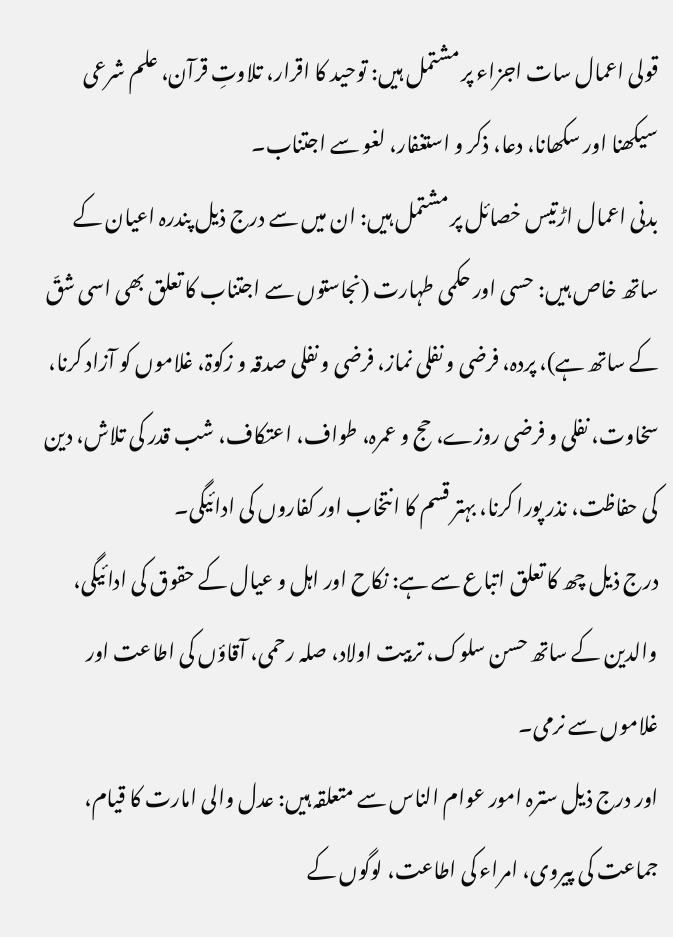قولی اعمال سات اجزاء پر مشتمل ہیں: توحید کا اقرار، تلاوتِ قرآن، علم شرعی سیکھنا اور سکھانا، دعا، ذکر و استغفار، لغو سے اجتناب۔
بدنی اعمال اڑتیس خصائل پر مشتمل ہیں: ان میں سے درج ذیل پندرہ اعیان کے ساتھ خاص ہیں: حسی اور حکمی طہارت (نجاستوں سے اجتناب کا تعلق بھی اسی شقّ کے ساتھ ہے)، پردہ، فرضی و نفلی نماز، فرضی و نفلی صدقہ و زکوۃ، غلاموں کو آزاد کرنا، سخاوت، نفلی و فرضی روزے، حج و عمرہ، طواف، اعتکاف، شب قدر کی تلاش، دین کی حفاظت، نذر پورا کرنا، بہتر قسم کا انتخاب اور کفاروں کی ادائیگی۔
درج ذیل چھ کا تعلق اتباع سے ہے: نکاح اور اہل و عیال کے حقوق کی ادائیگی، والدین کے ساتھ حسن سلوک، تربیت اولاد، صلہ رحمی، آقاؤں کی اطاعت اور غلاموں سے نرمی۔
اور درج ذیل سترہ امور عوام الناس سے متعلقہ ہیں: عدل والی امارت کا قیام، جماعت کی پیروی، امراء کی اطاعت، لوگوں کے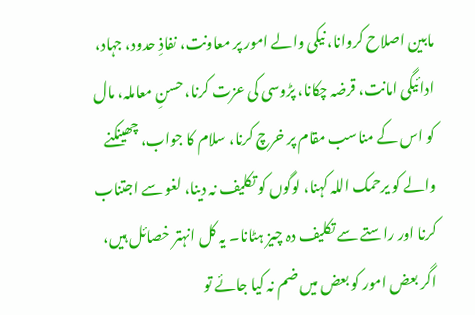مابین اصلاح کروانا، نیکی والے امور پر معاونت، نفاذِ حدود، جہاد، ادائیگی امانت، قرضہ چکانا، پڑوسی کی عزت کرنا، حسنِ معاملہ، مال کو اس کے مناسب مقام پر خرچ کرنا، سلام کا جواب، چھینکنے والے کو یرحمک اللہ کہنا، لوگوں کو تکلیف نہ دینا، لغو سے اجتناب کرنا اور راستے سے تکلیف دہ چیز ہٹانا۔ یہ کل انہتر خصائل ہیں، اگر بعض امور کو بعض میں ضم نہ کیا جائے تو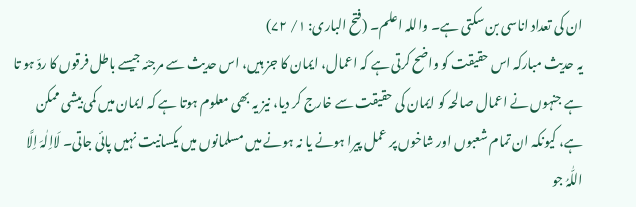ان کی تعداد اناسی بن سکتی ہے۔ واللہ اعلم۔ (فتح الباری: ۱/ ۷۲)
یہ حدیث مبارکہ اس حقیقت کو واضح کرتی ہے کہ اعمال، ایمان کا جز ہیں، اس حدیث سے مرجئہ جیسے باطل فرقوں کا ردّ ہو تا ہے جنہوں نے اعمال صالحہ کو ایمان کی حقیقت سے خارج کر دیا، نیز یہ بھی معلوم ہوتا ہے کہ ایمان میں کمی بیشی ممکن ہے، کیونکہ ان تمام شعبوں اور شاخوں پر عمل پیرا ہونے یا نہ ہونے میں مسلمانوں میں یکسانیت نہیں پائی جاتی۔ لَااِلٰہَ اِلَّا اللّٰہُ جو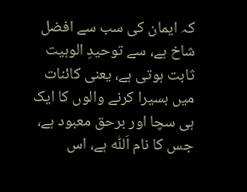کہ ایمان کی سب سے افضل شاخ ہے، سے توحیدِ الوہیت ثابت ہوتی ہے، یعنی کائنات میں بسیرا کرنے والوں کا ایک ہی سچا اور برحق معبود ہے، جس کا نام اَللّٰہ ہے، اس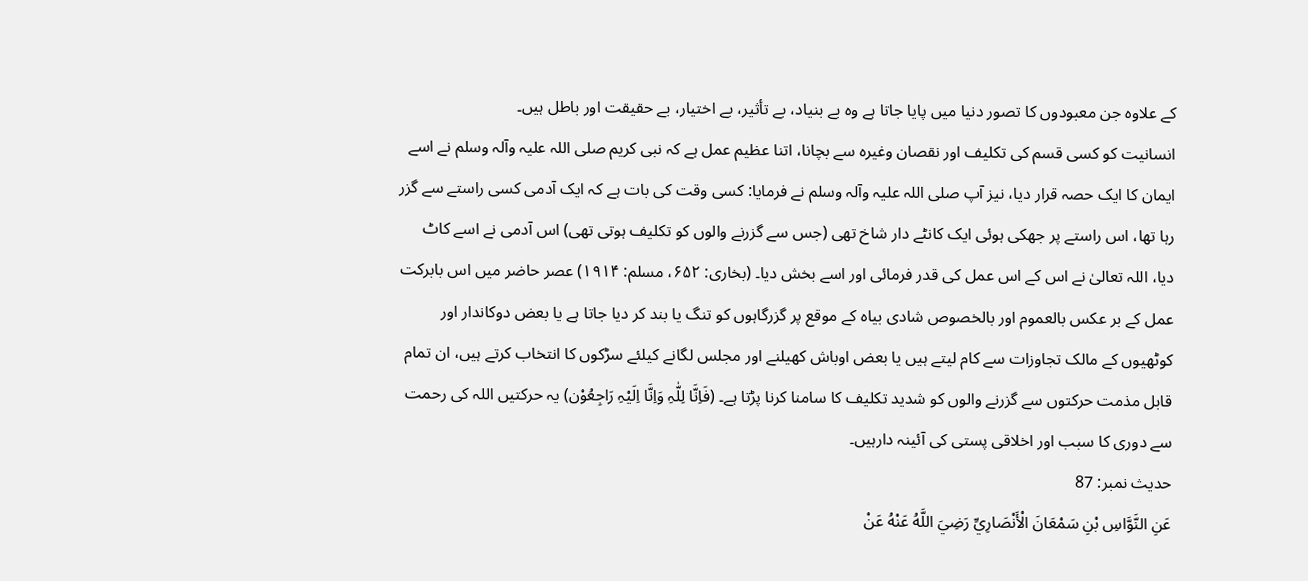کے علاوہ جن معبودوں کا تصور دنیا میں پایا جاتا ہے وہ بے بنیاد، بے تأثیر، بے اختیار، بے حقیقت اور باطل ہیں۔
انسانیت کو کسی قسم کی تکلیف اور نقصان وغیرہ سے بچانا، اتنا عظیم عمل ہے کہ نبی کریم صلی اللہ علیہ وآلہ وسلم نے اسے ایمان کا ایک حصہ قرار دیا، نیز آپ صلی اللہ علیہ وآلہ وسلم نے فرمایا: کسی وقت کی بات ہے کہ ایک آدمی کسی راستے سے گزر رہا تھا، اس راستے پر جھکی ہوئی ایک کانٹے دار شاخ تھی (جس سے گزرنے والوں کو تکلیف ہوتی تھی) اس آدمی نے اسے کاٹ دیا، اللہ تعالیٰ نے اس کے اس عمل کی قدر فرمائی اور اسے بخش دیا۔ (بخاری: ۶۵۲، مسلم: ۱۹۱۴) عصر حاضر میں اس بابرکت عمل کے بر عکس بالعموم اور بالخصوص شادی بیاہ کے موقع پر گزرگاہوں کو تنگ یا بند کر دیا جاتا ہے یا بعض دوکاندار اور کوٹھیوں کے مالک تجاوزات سے کام لیتے ہیں یا بعض اوباش کھیلنے اور مجلس لگانے کیلئے سڑکوں کا انتخاب کرتے ہیں، ان تمام قابل مذمت حرکتوں سے گزرنے والوں کو شدید تکلیف کا سامنا کرنا پڑتا ہے۔ (فَاِنَّا لِلّٰہِ وَاِنَّا اِلَیْہِ رَاجِعُوْن) یہ حرکتیں اللہ کی رحمت سے دوری کا سبب اور اخلاقی پستی کی آئینہ دارہیں۔
حدیث نمبر: 87
عَنِ النَّوَّاسِ بْنِ سَمْعَانَ الْأَنْصَارِيِّ رَضِيَ اللَّهُ عَنْهُ عَنْ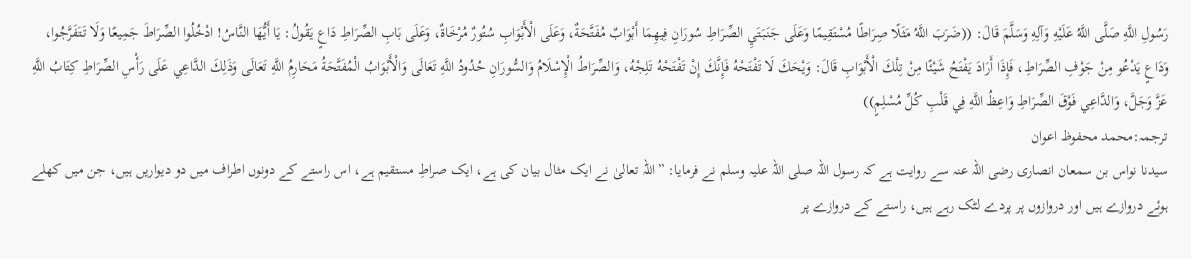رَسُولِ اللَّهِ صَلَّى اللَّهُ عَلَيْهِ وَآلِهِ وَسَلَّمَ قَالَ: ((ضَرَبَ اللَّهُ مَثَلًا صِرَاطًا مُسْتَقِيمًا وَعَلَى جَنَبَتَيِ الصِّرَاطِ سُورَانِ فِيهِمَا أَبْوَابٌ مُفَتَّحَةٌ، وَعَلَى الْأَبْوَابِ سُتُورٌ مُرْخَاةٌ، وَعَلَى بَابِ الصِّرَاطِ دَاعٍ يَقُولُ: يَا أَيُّهَا النَّاسُ! ادْخُلُوا الصِّرَاطَ جَمِيعًا وَلَا تَتَفَرَّجُوا، وَدَاعٍ يَدْعُو مِنْ جَوْفِ الصِّرَاطِ، فَإِذَا أَرَادَ يَفْتَحُ شَيْئًا مِنْ تِلْكَ الْأَبْوَابِ قَالَ: وَيْحَكَ لَا تَفْتَحْهُ فَإِنَّكَ إِنْ تَفْتَحْهُ تَلِجْهُ، وَالصِّرَاطُ الْإِسْلَامُ وَالسُّورَانِ حُدُودُ اللَّهِ تَعَالَى وَالْأَبْوَابُ الْمُفَتَّحَةُ مَحَارِمُ اللَّهِ تَعَالَى وَذَلِكَ الدَّاعِي عَلَى رَأْسِ الصِّرَاطِ كِتَابُ اللَّهِ عَزَّ وَجَلَّ، وَالدَّاعِي فَوْقَ الصِّرَاطِ وَاعِظُ اللَّهِ فِي قَلْبِ كُلِّ مُسْلِمٍ))
ترجمہ:محمد محفوظ اعوان
سیدنا نواس بن سمعان انصاری رضی اللہ عنہ سے روایت ہے کہ رسول اللہ صلی اللہ علیہ وسلم نے فرمایا: ”اللہ تعالیٰ نے ایک مثال بیان کی ہے، ایک صراطِ مستقیم ہے، اس راستے کے دونوں اطراف میں دو دیواریں ہیں، جن میں کھلے ہوئے دروازے ہیں اور دروازوں پر پردے لٹک رہے ہیں، راستے کے دروازے پر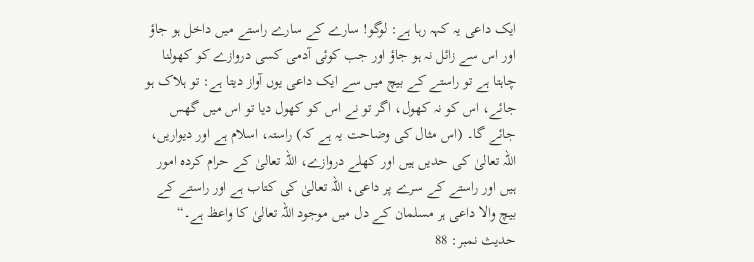ایک داعی یہ کہہ رہا ہے: لوگو! سارے کے سارے راستے میں داخل ہو جاؤ اور اس سے زائل نہ ہو جاؤ اور جب کوئی آدمی کسی دروازے کو کھولنا چاہتا ہے تو راستے کے بیچ میں سے ایک داعی یوں آواز دیتا ہے: تو ہلاک ہو جائے، اس کو نہ کھول، اگر تو نے اس کو کھول دیا تو اس میں گھس جائے گا۔ (اس مثال کی وضاحت یہ ہے کہ) راستہ، اسلام ہے اور دیواریں، اللہ تعالیٰ کی حدیں ہیں اور کھلے دروازے، اللہ تعالیٰ کے حرام کردہ امور ہیں اور راستے کے سرے پر داعی، اللہ تعالیٰ کی کتاب ہے اور راستے کے بیچ والا داعی ہر مسلمان کے دل میں موجود اللہ تعالیٰ کا واعظ ہے۔“
حدیث نمبر: 88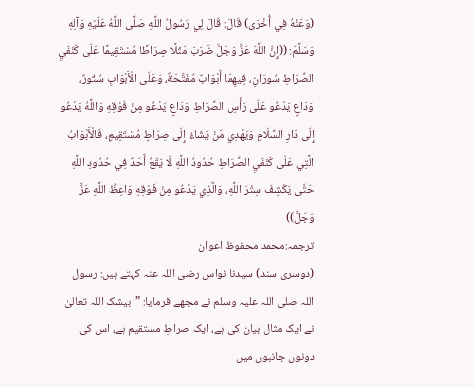(وَعَنْهُ فِي أُخْرَى) قَالَ: قَالَ لِي رَسُولُ اللَّهِ صَلَّى اللَّهُ عَلَيْهِ وَآلِهِ وَسَلَّمَ: ((إِنَّ اللَّهَ عَزَّ وَجَلَّ ضَرَبَ مَثَلًا صِرَاطًا مُسْتَقِيمًا عَلَى كَنَفَيِ الصِّرَاطِ سُورَانِ، فِيهِمَا أَبْوَابٌ مُفَتَّحَةٌ، وَعَلَى الْأَبْوَابِ سُتُورٌ، وَدَاعٍ يَدْعُو عَلَى رَأْسِ الصِّرَاطِ وَدَاعٍ يَدْعُو مِنْ فَوْقِهِ وَاللَّهُ يَدْعُو إِلَى دَارِ السَّلَامِ وَيَهْدِي مَنْ يَشَاءُ إِلَى صِرَاطٍ مُسْتَقِيمٍ، فَالْأَبْوَابُ الَّتِي عَلَى كَنَفَيِ الصِّرَاطِ حُدُودُ اللَّهِ لَا يَقَعُ أَحَدٌ فِي حُدُودِ اللَّهِ حَتَّى يَكْشِفَ سِتْرَ اللَّهِ، وَالَّذِي يَدْعُو مِنْ فَوْقِهِ وَاعِظُ اللَّهِ عَزَّ وَجَلَّ))
ترجمہ:محمد محفوظ اعوان
(دوسری سند) سیدنا نواس رضی اللہ عنہ کہتے ہیں: رسول اللہ صلی اللہ علیہ وسلم نے مجھے فرمایا: ”بیشک اللہ تعالیٰ نے ایک مثال بیان کی ہے، ایک صراطِ مستقیم ہے، اس کی دونوں جانبوں میں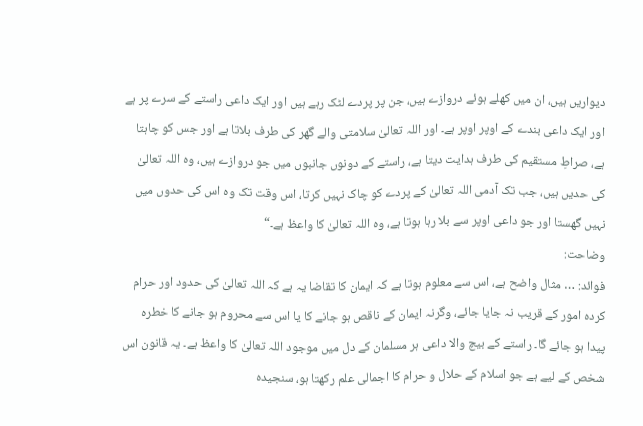دیواریں ہیں، ان میں کھلے ہوئے دروازے ہیں، جن پر پردے لٹک رہے ہیں اور ایک داعی راستے کے سرے پر ہے اور ایک داعی بندے کے اوپر اوپر ہے۔ اور اللہ تعالیٰ سلامتی والے گھر کی طرف بلاتا ہے اور جس کو چاہتا ہے، صراطِ مستقیم کی طرف ہدایت دیتا ہے، راستے کے دونوں جانبوں میں جو دروازے ہیں، وہ اللہ تعالیٰ کی حدیں ہیں، جب تک آدمی اللہ تعالیٰ کے پردے کو چاک نہیں کرتا، اس وقت تک وہ اس کی حدوں میں نہیں گھستا اور جو داعی اوپر سے بلا رہا ہوتا ہے، وہ اللہ تعالیٰ کا واعظ ہے۔“
وضاحت:
فوائد: … مثال واضح ہے، اس سے معلوم ہوتا ہے کہ ایمان کا تقاضا یہ ہے کہ اللہ تعالیٰ کی حدود اور حرام کردہ امور کے قریب نہ جایا جائے، وگرنہ ایمان کے ناقص ہو جانے کا یا اس سے محروم ہو جانے کا خطرہ پیدا ہو جائے گا۔ راستے کے بیچ والا داعی ہر مسلمان کے دل میں موجود اللہ تعالیٰ کا واعظ ہے۔ یہ قانون اس شخص کے لیے ہے جو اسلام کے حلال و حرام کا اجمالی علم رکھتا ہو، سنجیدہ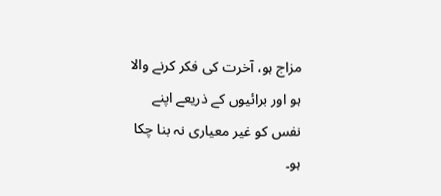مزاج ہو، آخرت کی فکر کرنے والا ہو اور برائیوں کے ذریعے اپنے نفس کو غیر معیاری نہ بنا چکا ہو۔